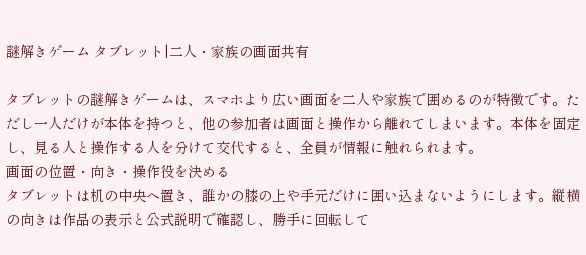謎解きゲーム タブレット|二人・家族の画面共有

タブレットの謎解きゲームは、スマホより広い画面を二人や家族で囲めるのが特徴です。ただし一人だけが本体を持つと、他の参加者は画面と操作から離れてしまいます。本体を固定し、見る人と操作する人を分けて交代すると、全員が情報に触れられます。
画面の位置・向き・操作役を決める
タブレットは机の中央へ置き、誰かの膝の上や手元だけに囲い込まないようにします。縦横の向きは作品の表示と公式説明で確認し、勝手に回転して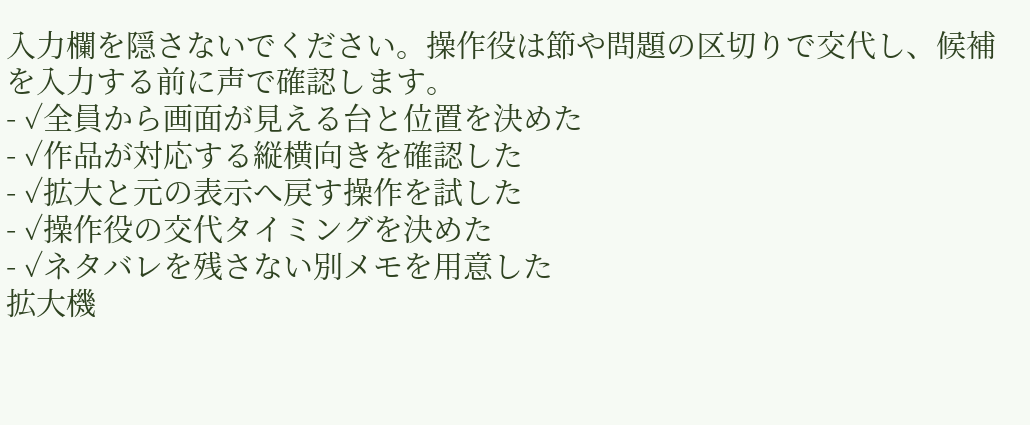入力欄を隠さないでください。操作役は節や問題の区切りで交代し、候補を入力する前に声で確認します。
- ✓全員から画面が見える台と位置を決めた
- ✓作品が対応する縦横向きを確認した
- ✓拡大と元の表示へ戻す操作を試した
- ✓操作役の交代タイミングを決めた
- ✓ネタバレを残さない別メモを用意した
拡大機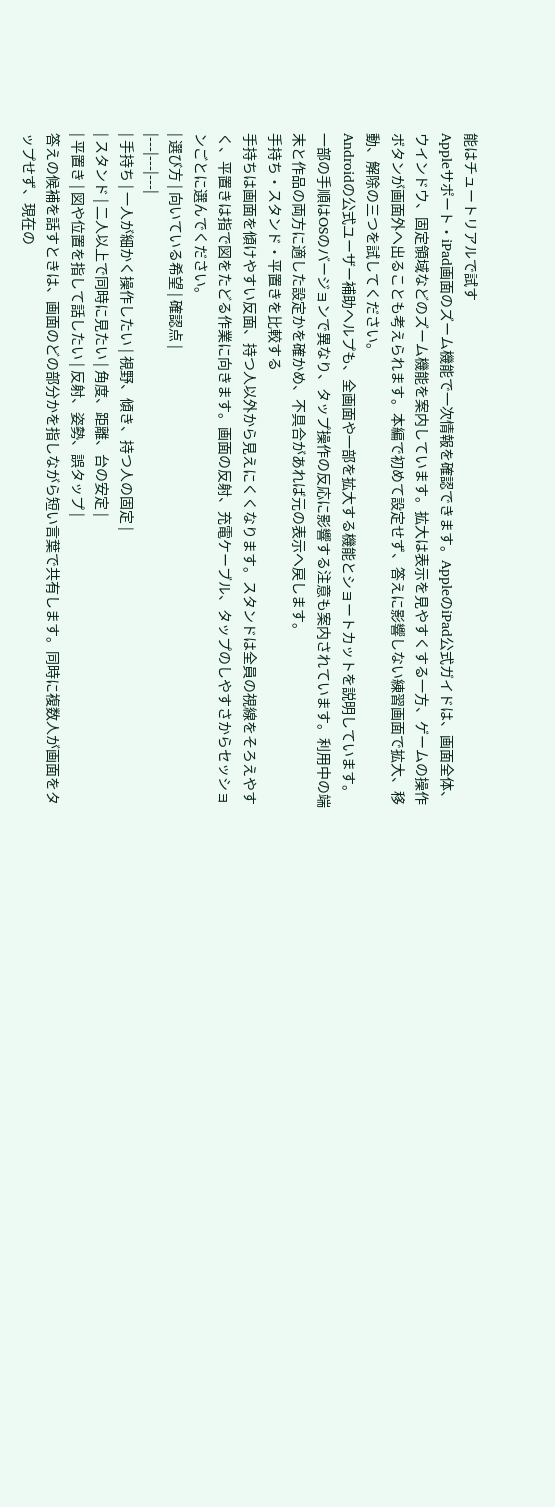能はチュートリアルで試す
Appleサポート・iPad画面のズーム機能で一次情報を確認できます。AppleのiPad公式ガイドは、画面全体、ウインドウ、固定領域などのズーム機能を案内しています。拡大は表示を見やすくする一方、ゲームの操作ボタンが画面外へ出ることも考えられます。本編で初めて設定せず、答えに影響しない練習画面で拡大、移動、解除の三つを試してください。
Androidの公式ユーザー補助ヘルプも、全画面や一部を拡大する機能とショートカットを説明しています。一部の手順はOSのバージョンで異なり、タップ操作の反応に影響する注意も案内されています。利用中の端末と作品の両方に適した設定かを確かめ、不具合があれば元の表示へ戻します。
手持ち・スタンド・平置きを比較する
手持ちは画面を傾けやすい反面、持つ人以外から見えにくくなります。スタンドは全員の視線をそろえやすく、平置きは指で図をたどる作業に向きます。画面の反射、充電ケーブル、タップのしやすさからセッションごとに選んでください。
| 選び方 | 向いている希望 | 確認点 |
|---|---|---|
| 手持ち | 一人が細かく操作したい | 視野、傾き、持つ人の固定 |
| スタンド | 二人以上で同時に見たい | 角度、距離、台の安定 |
| 平置き | 図や位置を指して話したい | 反射、姿勢、誤タップ |
答えの候補を話すときは、画面のどの部分かを指しながら短い言葉で共有します。同時に複数人が画面をタップせず、現在の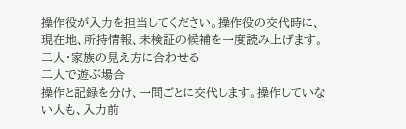操作役が入力を担当してください。操作役の交代時に、現在地、所持情報、未検証の候補を一度読み上げます。
二人・家族の見え方に合わせる
二人で遊ぶ場合
操作と記録を分け、一問ごとに交代します。操作していない人も、入力前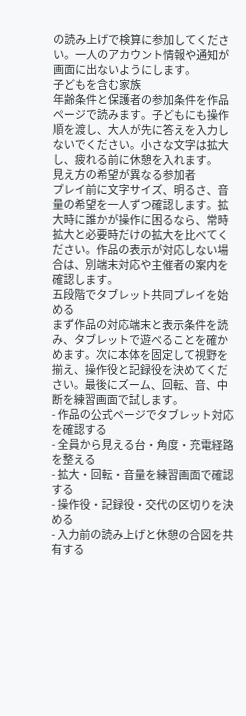の読み上げで検算に参加してください。一人のアカウント情報や通知が画面に出ないようにします。
子どもを含む家族
年齢条件と保護者の参加条件を作品ページで読みます。子どもにも操作順を渡し、大人が先に答えを入力しないでください。小さな文字は拡大し、疲れる前に休憩を入れます。
見え方の希望が異なる参加者
プレイ前に文字サイズ、明るさ、音量の希望を一人ずつ確認します。拡大時に誰かが操作に困るなら、常時拡大と必要時だけの拡大を比べてください。作品の表示が対応しない場合は、別端末対応や主催者の案内を確認します。
五段階でタブレット共同プレイを始める
まず作品の対応端末と表示条件を読み、タブレットで遊べることを確かめます。次に本体を固定して視野を揃え、操作役と記録役を決めてください。最後にズーム、回転、音、中断を練習画面で試します。
- 作品の公式ページでタブレット対応を確認する
- 全員から見える台・角度・充電経路を整える
- 拡大・回転・音量を練習画面で確認する
- 操作役・記録役・交代の区切りを決める
- 入力前の読み上げと休憩の合図を共有する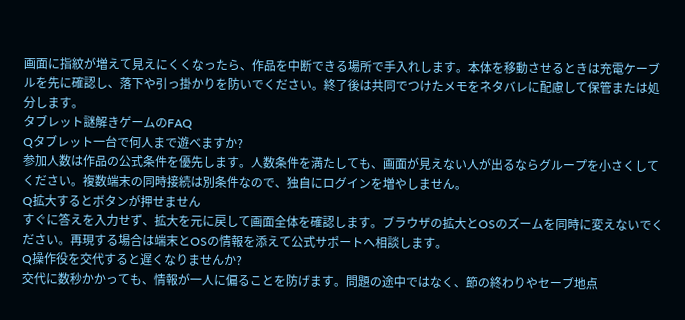画面に指紋が増えて見えにくくなったら、作品を中断できる場所で手入れします。本体を移動させるときは充電ケーブルを先に確認し、落下や引っ掛かりを防いでください。終了後は共同でつけたメモをネタバレに配慮して保管または処分します。
タブレット謎解きゲームのFAQ
Qタブレット一台で何人まで遊べますか?
参加人数は作品の公式条件を優先します。人数条件を満たしても、画面が見えない人が出るならグループを小さくしてください。複数端末の同時接続は別条件なので、独自にログインを増やしません。
Q拡大するとボタンが押せません
すぐに答えを入力せず、拡大を元に戻して画面全体を確認します。ブラウザの拡大とOSのズームを同時に変えないでください。再現する場合は端末とOSの情報を添えて公式サポートへ相談します。
Q操作役を交代すると遅くなりませんか?
交代に数秒かかっても、情報が一人に偏ることを防げます。問題の途中ではなく、節の終わりやセーブ地点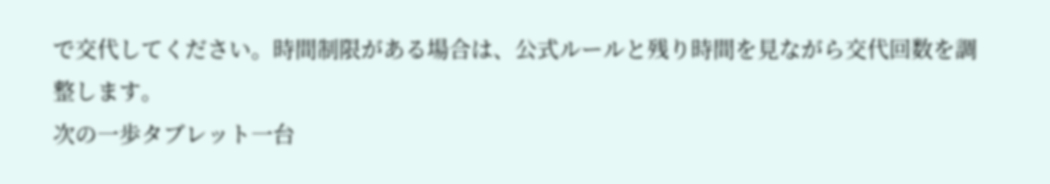で交代してください。時間制限がある場合は、公式ルールと残り時間を見ながら交代回数を調整します。
次の一歩タブレット一台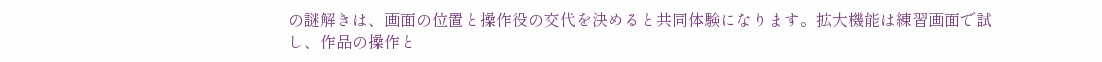の謎解きは、画面の位置と操作役の交代を決めると共同体験になります。拡大機能は練習画面で試し、作品の操作と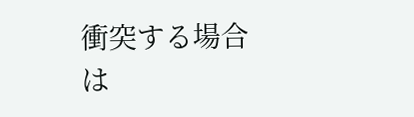衝突する場合は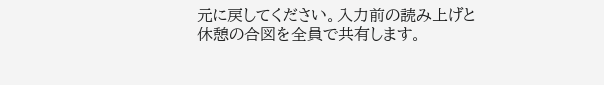元に戻してください。入力前の読み上げと休憩の合図を全員で共有します。